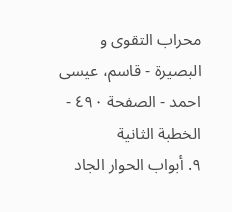محراب التقوى و البصيرة - قاسم، عيسى احمد - الصفحة ٤٩٠ - الخطبة الثانية
٩. أبواب الحوار الجاد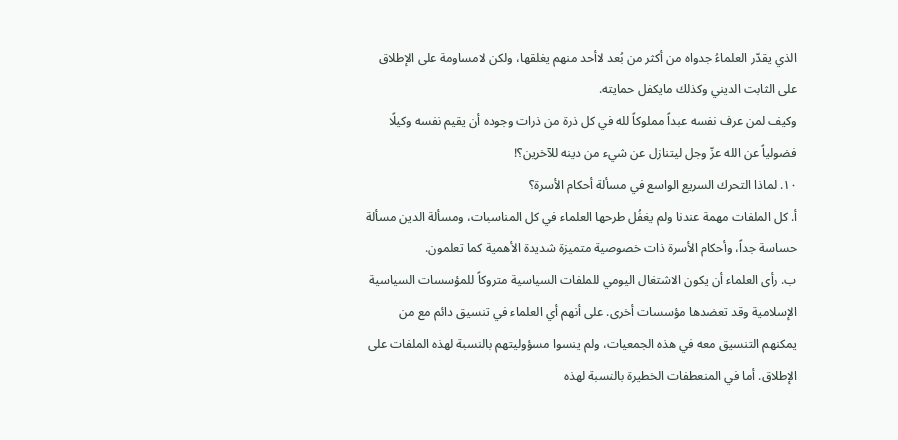الذي يقدّر العلماءُ جدواه من أكثر من بُعد لاأحد منهم يغلقها، ولكن لامساومة على الإطلاق على الثابت الديني وكذلك مايكفل حمايته.
وكيف لمن عرف نفسه عبداً مملوكاً لله في كل ذرة من ذرات وجوده أن يقيم نفسه وكيلًا فضولياً عن الله عزّ وجل ليتنازل عن شيء من دينه للآخرين؟!
١٠. لماذا التحرك السريع الواسع في مسألة أحكام الأسرة؟
أ. كل الملفات مهمة عندنا ولم يغفُل طرحها العلماء في كل المناسبات، ومسألة الدين مسألة حساسة جداً، وأحكام الأسرة ذات خصوصية متميزة شديدة الأهمية كما تعلمون.
ب. رأى العلماء أن يكون الاشتغال اليومي للملفات السياسية متروكاً للمؤسسات السياسية الإسلامية وقد تعضدها مؤسسات أخرى. على أنهم أي العلماء في تنسيق دائم مع من يمكنهم التنسيق معه في هذه الجمعيات، ولم ينسوا مسؤوليتهم بالنسبة لهذه الملفات على الإطلاق. أما في المنعطفات الخطيرة بالنسبة لهذه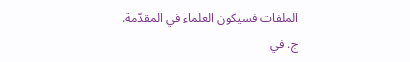الملفات فسيكون العلماء في المقدّمة.
ج. في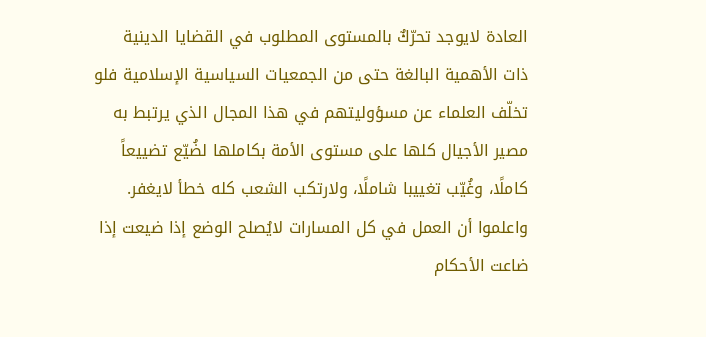العادة لايوجد تحرّكٌ بالمستوى المطلوب في القضايا الدينية ذات الأهمية البالغة حتى من الجمعيات السياسية الإسلامية فلو تخلّف العلماء عن مسؤوليتهم في هذا المجال الذي يرتبط به مصير الأجيال كلها على مستوى الأمة بكاملها لضُيّع تضييعاً كاملًا، وغُيّب تغييبا شاملًا، ولارتكب الشعب كله خطأ لايغفر. واعلموا أن العمل في كل المسارات لايُصلح الوضع إذا ضيعت إذا ضاعت الأحكام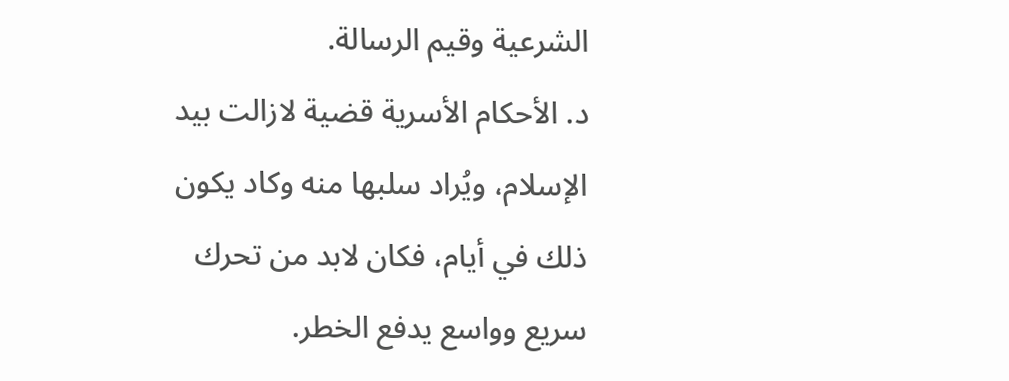الشرعية وقيم الرسالة.
د. الأحكام الأسرية قضية لازالت بيد الإسلام، ويُراد سلبها منه وكاد يكون ذلك في أيام، فكان لابد من تحرك سريع وواسع يدفع الخطر.